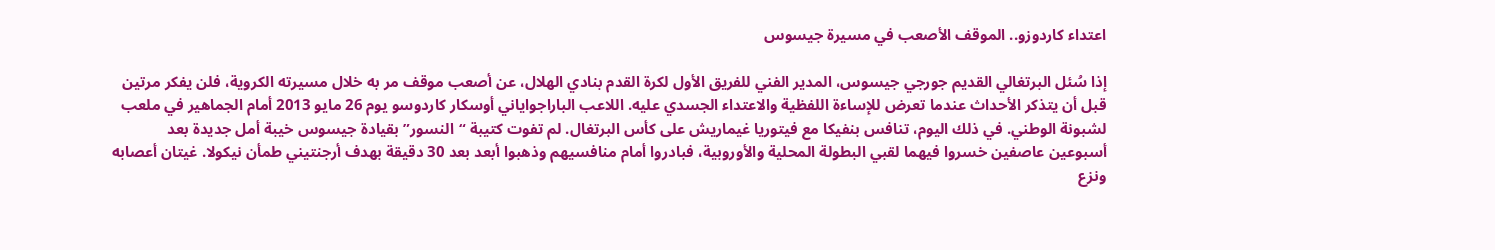اعتداء كاردوزو.. الموقف الأصعب في مسيرة جيسوس

إذا سُئل البرتغالي القديم جورجي جيسوس، المدير الفني للفريق الأول لكرة القدم بنادي الهلال، عن أصعب موقف مر به خلال مسيرته الكروية، فلن يفكر مرتين قبل أن يتذكر الأحداث عندما تعرض للإساءة اللفظية والاعتداء الجسدي عليه. اللاعب الباراجواياني أوسكار كاردوسو يوم 26 مايو 2013 أمام الجماهير في ملعب لشبونة الوطني. في ذلك اليوم، تنافس بنفيكا مع فيتوريا غيماريش على كأس البرتغال. لم تفوت كتيبة “النسور” بقيادة جيسوس خيبة أمل جديدة بعد أسبوعين عاصفين خسروا فيهما لقبي البطولة المحلية والأوروبية، فبادروا أمام منافسيهم وذهبوا أبعد بعد 30 دقيقة بهدف أرجنتيني طمأن نيكولا. غيتان أعصابه ونزع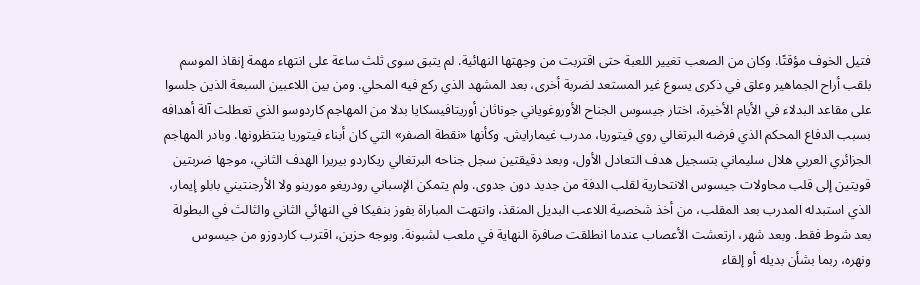فتيل الخوف مؤقتًا. وكان من الصعب تغيير اللعبة حتى اقتربت من وجهتها النهائية. لم يتبق سوى ثلث ساعة على انتهاء مهمة إنقاذ الموسم بلقب أراح الجماهير وعلق في ذكرى يسوع غير المستعد لضربة أخرى، بعد المشهد الذي ركع فيه المحلي. ومن بين اللاعبين السبعة الذين جلسوا على مقاعد البدلاء في الأيام الأخيرة، اختار جيسوس الجناح الأوروغوياني جوناثان أوريتافيسكايا بدلا من المهاجم كاردوسو الذي تعطلت آلة أهدافه بسبب الدفاع المحكم الذي فرضه البرتغالي روي فيتوريا، مدرب غيمارايش. وكأنها «نقطة الصفر» التي كان أبناء فيتوريا ينتظرونها. وبادر المهاجم الجزائري العربي هلال سليماني بتسجيل هدف التعادل الأول، وبعد دقيقتين سجل جناحه البرتغالي ريكاردو بيريرا الهدف الثاني، موجها ضربتين قويتين إلى قلب محاولات جيسوس الانتحارية لقلب الدفة من جديد دون جدوى. ولم يتمكن الإسباني رودريغو مورينو ولا الأرجنتيني بابلو إيمار، الذي استبدله المدرب بعد المقلب، من أخذ شخصية اللاعب البديل المنقذ، وانتهت المباراة بفوز بنفيكا في النهائي الثاني والثالث في البطولة بعد شوط فقط. وبعد شهر، ارتعشت الأعصاب عندما انطلقت صافرة النهاية في ملعب لشبونة. وبوجه حزين، اقترب كاردوزو من جيسوس ونهره، ربما بشأن بديله أو إلقاء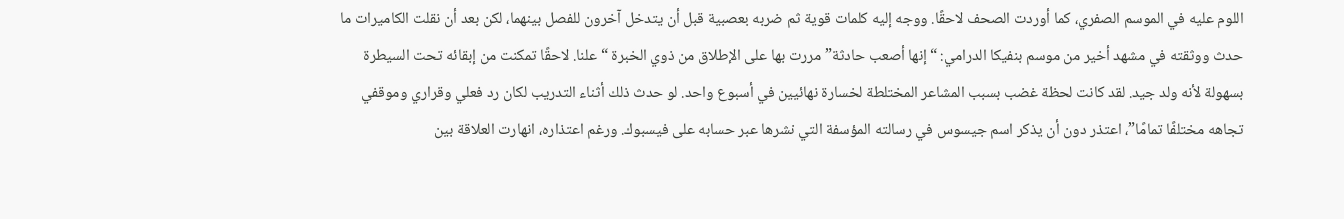اللوم عليه في الموسم الصفري، كما أوردت الصحف لاحقًا. ووجه إليه كلمات قوية ثم ضربه بعصبية قبل أن يتدخل آخرون للفصل بينهما، لكن بعد أن نقلت الكاميرات ما حدث ووثقته في مشهد أخير من موسم بنفيكا الدرامي: “إنها أصعب حادثة” مررت بها على الإطلاق من ذوي الخبرة “علنا. لاحقًا تمكنت من إبقائه تحت السيطرة بسهولة لأنه ولد جيد. لقد كانت لحظة غضب بسبب المشاعر المختلطة لخسارة نهائيين في أسبوع واحد. لو حدث ذلك أثناء التدريب لكان رد فعلي وقراري وموقفي تجاهه مختلفًا تمامًا”، اعتذر دون أن يذكر اسم جيسوس في رسالته المؤسفة التي نشرها عبر حسابه على فيسبوك. ورغم اعتذاره، انهارت العلاقة بين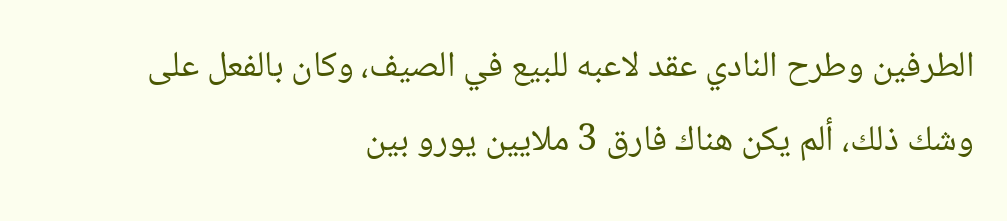الطرفين وطرح النادي عقد لاعبه للبيع في الصيف، وكان بالفعل على وشك ذلك، ألم يكن هناك فارق 3 ملايين يورو بين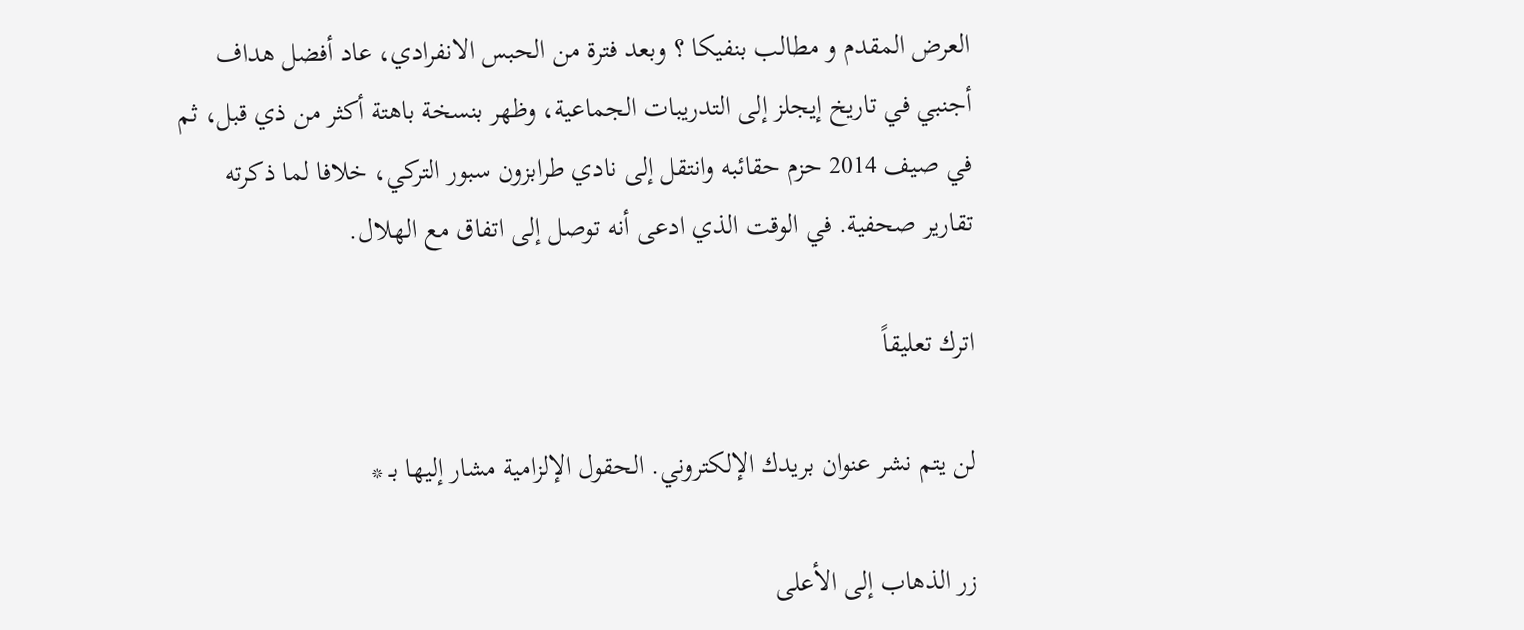العرض المقدم و مطالب بنفيكا ؟ وبعد فترة من الحبس الانفرادي، عاد أفضل هداف أجنبي في تاريخ إيجلز إلى التدريبات الجماعية، وظهر بنسخة باهتة أكثر من ذي قبل، ثم في صيف 2014 حزم حقائبه وانتقل إلى نادي طرابزون سبور التركي، خلافا لما ذكرته تقارير صحفية. في الوقت الذي ادعى أنه توصل إلى اتفاق مع الهلال.

اترك تعليقاً

لن يتم نشر عنوان بريدك الإلكتروني. الحقول الإلزامية مشار إليها بـ *

زر الذهاب إلى الأعلى